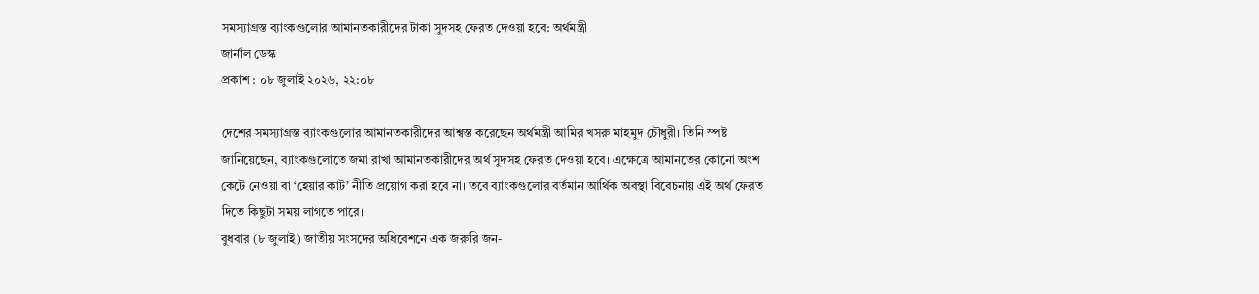সমস্যাগ্রস্ত ব্যাংকগুলোর আমানতকারীদের টাকা সুদসহ ফেরত দেওয়া হবে: অর্থমন্ত্রী
জার্নাল ডেস্ক
প্রকাশ : ০৮ জুলাই ২০২৬, ২২:০৮

দেশের সমস্যাগ্রস্ত ব্যাংকগুলোর আমানতকারীদের আশ্বস্ত করেছেন অর্থমন্ত্রী আমির খসরু মাহমুদ চৌধুরী। তিনি স্পষ্ট জানিয়েছেন, ব্যাংকগুলোতে জমা রাখা আমানতকারীদের অর্থ সুদসহ ফেরত দেওয়া হবে। এক্ষেত্রে আমানতের কোনো অংশ কেটে নেওয়া বা ‘হেয়ার কাট’ নীতি প্রয়োগ করা হবে না। তবে ব্যাংকগুলোর বর্তমান আর্থিক অবস্থা বিবেচনায় এই অর্থ ফেরত দিতে কিছুটা সময় লাগতে পারে।
বুধবার (৮ জুলাই) জাতীয় সংসদের অধিবেশনে এক জরুরি জন-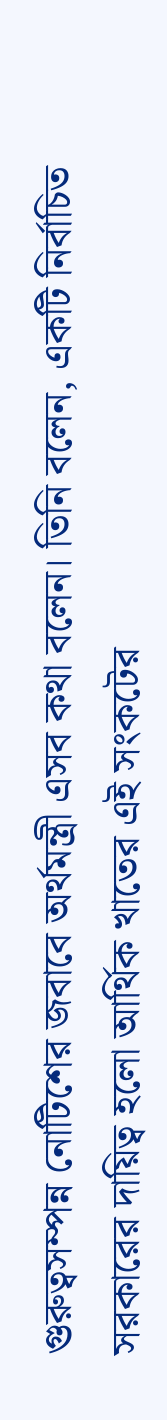গুরুত্বসম্পন্ন নোটিশের জবাবে অর্থমন্ত্রী এসব কথা বলেন। তিনি বলেন, একটি নির্বাচিত সরকারের দায়িত্ব হলো আর্থিক খাতের এই সংকটের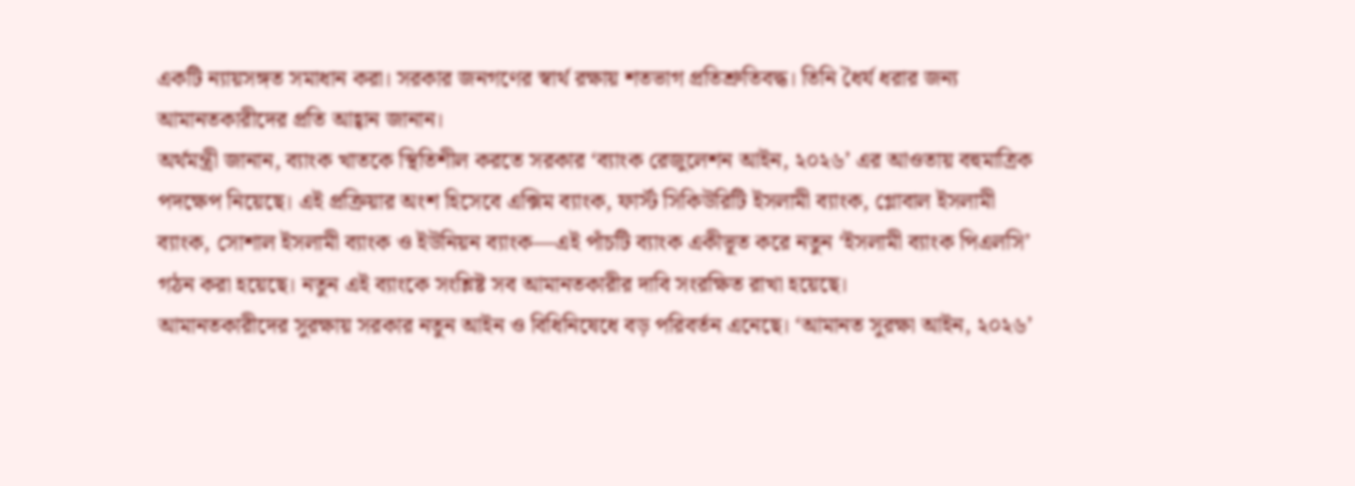একটি ন্যায়সঙ্গত সমাধান করা। সরকার জনগণের স্বার্থ রক্ষায় শতভাগ প্রতিশ্রুতিবদ্ধ। তিনি ধৈর্য ধরার জন্য আমানতকারীদের প্রতি আহ্বান জানান।
অর্থমন্ত্রী জানান, ব্যাংক খাতকে স্থিতিশীল করতে সরকার ‘ব্যাংক রেজুলেশন আইন, ২০২৬’ এর আওতায় বহুমাত্রিক পদক্ষেপ নিয়েছে। এই প্রক্রিয়ার অংশ হিসেবে এক্সিম ব্যাংক, ফার্স্ট সিকিউরিটি ইসলামী ব্যাংক, গ্লোবাল ইসলামী ব্যাংক, সোশাল ইসলামী ব্যাংক ও ইউনিয়ন ব্যাংক—এই পাঁচটি ব্যাংক একীভূত করে নতুন ‘ইসলামী ব্যাংক পিএলসি’ গঠন করা হয়েছে। নতুন এই ব্যাংকে সংশ্লিষ্ট সব আমানতকারীর দাবি সংরক্ষিত রাখা হয়েছে।
আমানতকারীদের সুরক্ষায় সরকার নতুন আইন ও বিধিনিষেধে বড় পরিবর্তন এনেছে। ‘আমানত সুরক্ষা আইন, ২০২৬’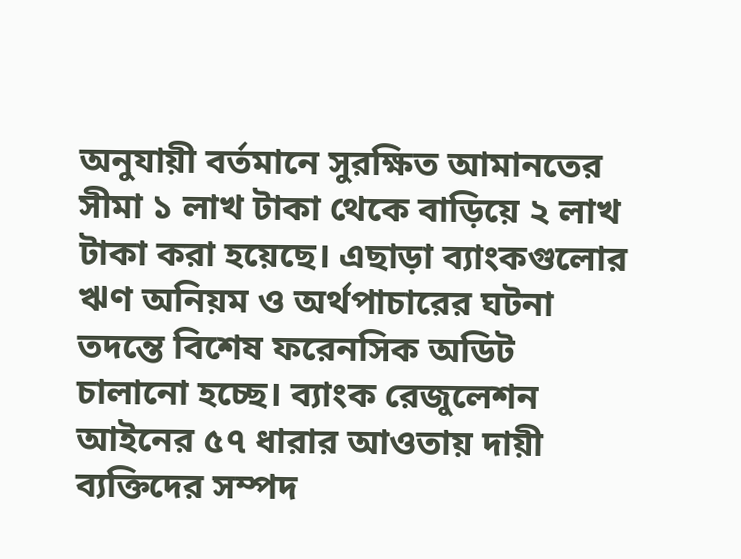অনুযায়ী বর্তমানে সুরক্ষিত আমানতের সীমা ১ লাখ টাকা থেকে বাড়িয়ে ২ লাখ টাকা করা হয়েছে। এছাড়া ব্যাংকগুলোর ঋণ অনিয়ম ও অর্থপাচারের ঘটনা তদন্তে বিশেষ ফরেনসিক অডিট চালানো হচ্ছে। ব্যাংক রেজুলেশন আইনের ৫৭ ধারার আওতায় দায়ী ব্যক্তিদের সম্পদ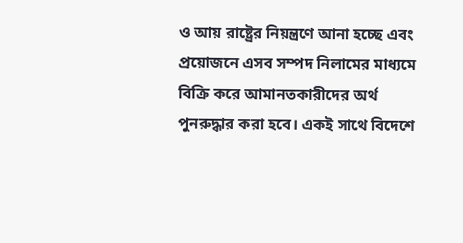ও আয় রাষ্ট্রের নিয়ন্ত্রণে আনা হচ্ছে এবং প্রয়োজনে এসব সম্পদ নিলামের মাধ্যমে বিক্রি করে আমানতকারীদের অর্থ পুনরুদ্ধার করা হবে। একই সাথে বিদেশে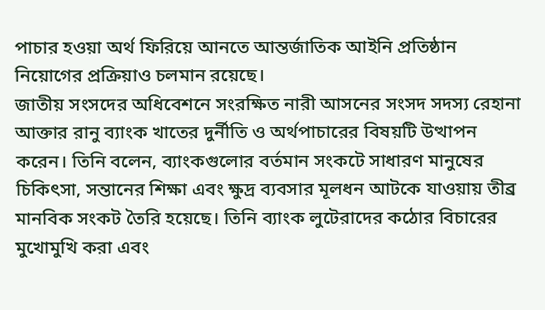পাচার হওয়া অর্থ ফিরিয়ে আনতে আন্তর্জাতিক আইনি প্রতিষ্ঠান নিয়োগের প্রক্রিয়াও চলমান রয়েছে।
জাতীয় সংসদের অধিবেশনে সংরক্ষিত নারী আসনের সংসদ সদস্য রেহানা আক্তার রানু ব্যাংক খাতের দুর্নীতি ও অর্থপাচারের বিষয়টি উত্থাপন করেন। তিনি বলেন, ব্যাংকগুলোর বর্তমান সংকটে সাধারণ মানুষের চিকিৎসা, সন্তানের শিক্ষা এবং ক্ষুদ্র ব্যবসার মূলধন আটকে যাওয়ায় তীব্র মানবিক সংকট তৈরি হয়েছে। তিনি ব্যাংক লুটেরাদের কঠোর বিচারের মুখোমুখি করা এবং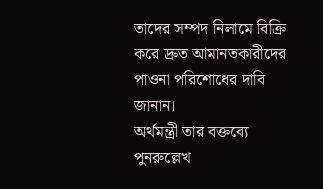তাদের সম্পদ নিলামে বিক্রি করে দ্রুত আমানতকারীদের পাওনা পরিশোধের দাবি জানান।
অর্থমন্ত্রী তার বক্তব্যে পুনরুল্লেখ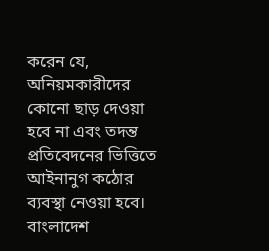করেন যে, অনিয়মকারীদের কোনো ছাড় দেওয়া হবে না এবং তদন্ত প্রতিবেদনের ভিত্তিতে আইনানুগ কঠোর ব্যবস্থা নেওয়া হবে।
বাংলাদেশ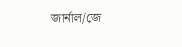জার্নাল/জে